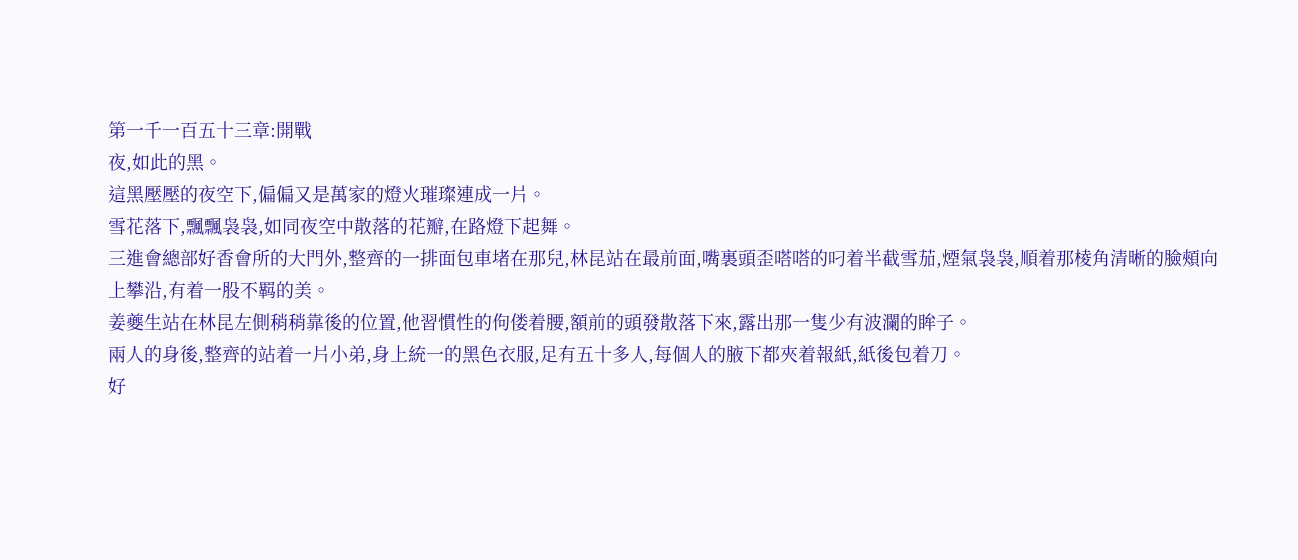第一千一百五十三章:開戰
夜,如此的黑。
這黑壓壓的夜空下,偏偏又是萬家的燈火璀璨連成一片。
雪花落下,飄飄袅袅,如同夜空中散落的花瓣,在路燈下起舞。
三進會總部好香會所的大門外,整齊的一排面包車堵在那兒,林昆站在最前面,嘴裏頭歪嗒嗒的叼着半截雪茄,煙氣袅袅,順着那棱角清晰的臉頰向上攀沿,有着一股不羁的美。
姜夔生站在林昆左側稍稍靠後的位置,他習慣性的佝偻着腰,額前的頭發散落下來,露出那一隻少有波瀾的眸子。
兩人的身後,整齊的站着一片小弟,身上統一的黑色衣服,足有五十多人,每個人的腋下都夾着報紙,紙後包着刀。
好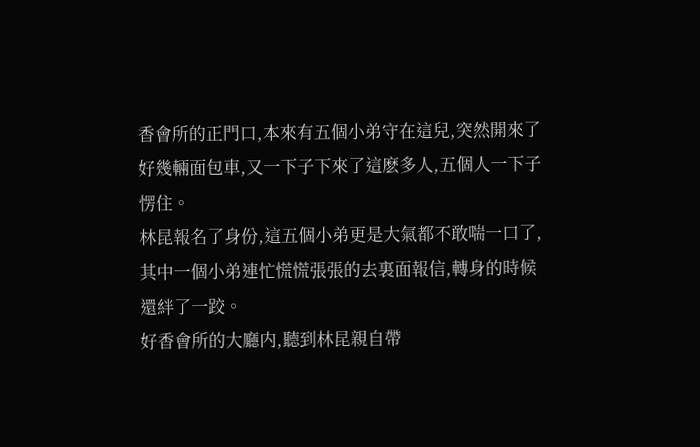香會所的正門口,本來有五個小弟守在這兒,突然開來了好幾輛面包車,又一下子下來了這麽多人,五個人一下子愣住。
林昆報名了身份,這五個小弟更是大氣都不敢喘一口了,其中一個小弟連忙慌慌張張的去裏面報信,轉身的時候還絆了一跤。
好香會所的大廳内,聽到林昆親自帶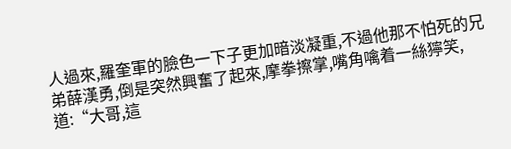人過來,羅奎軍的臉色一下子更加暗淡凝重,不過他那不怕死的兄弟薛漢勇,倒是突然興奮了起來,摩拳擦掌,嘴角噙着一絲獰笑,道:“大哥,這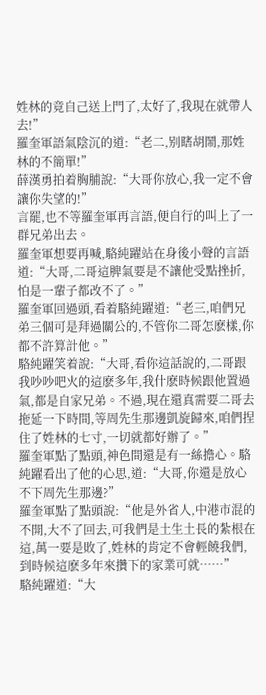姓林的竟自己送上門了,太好了,我現在就帶人去!”
羅奎軍語氣陰沉的道:“老二,别瞎胡鬧,那姓林的不簡單!”
薛漢勇拍着胸脯說:“大哥你放心,我一定不會讓你失望的!”
言罷,也不等羅奎軍再言語,便自行的叫上了一群兄弟出去。
羅奎軍想要再喊,駱純躍站在身後小聲的言語道:“大哥,二哥這脾氣要是不讓他受點挫折,怕是一輩子都改不了。”
羅奎軍回過頭,看着駱純躍道:“老三,咱們兄弟三個可是拜過關公的,不管你二哥怎麽樣,你都不許算計他。”
駱純躍笑着說:“大哥,看你這話說的,二哥跟我吵吵吧火的這麽多年,我什麽時候跟他置過氣,都是自家兄弟。不過,現在還真需要二哥去拖延一下時間,等周先生那邊凱旋歸來,咱們捏住了姓林的七寸,一切就都好辦了。”
羅奎軍點了點頭,神色間還是有一絲擔心。駱純躍看出了他的心思,道:“大哥,你還是放心不下周先生那邊?”
羅奎軍點了點頭說:“他是外省人,中港市混的不開,大不了回去,可我們是土生土長的紮根在這,萬一要是敗了,姓林的肯定不會輕饒我們,到時候這麽多年來攢下的家業可就……”
駱純躍道:“大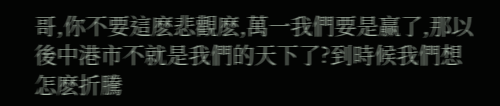哥,你不要這麽悲觀麽,萬一我們要是赢了,那以後中港市不就是我們的天下了?到時候我們想怎麽折騰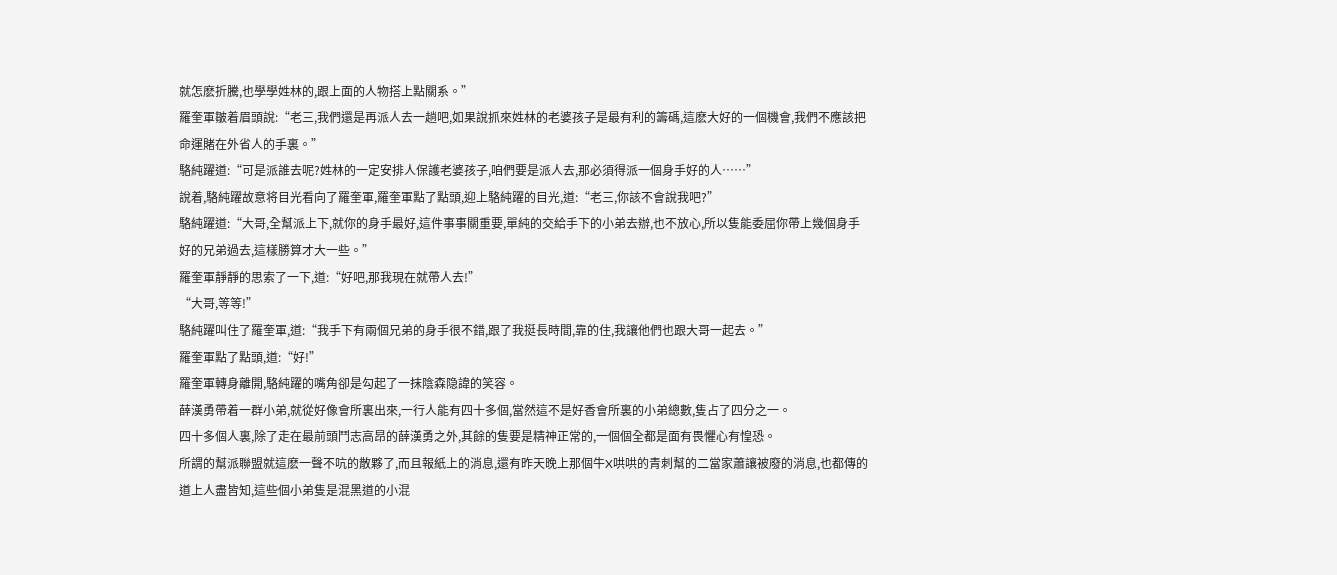就怎麽折騰,也學學姓林的,跟上面的人物搭上點關系。”
羅奎軍皺着眉頭說:“老三,我們還是再派人去一趟吧,如果說抓來姓林的老婆孩子是最有利的籌碼,這麽大好的一個機會,我們不應該把命運賭在外省人的手裏。”
駱純躍道:“可是派誰去呢?姓林的一定安排人保護老婆孩子,咱們要是派人去,那必須得派一個身手好的人……”
說着,駱純躍故意将目光看向了羅奎軍,羅奎軍點了點頭,迎上駱純躍的目光,道:“老三,你該不會說我吧?”
駱純躍道:“大哥,全幫派上下,就你的身手最好,這件事事關重要,單純的交給手下的小弟去辦,也不放心,所以隻能委屈你帶上幾個身手好的兄弟過去,這樣勝算才大一些。”
羅奎軍靜靜的思索了一下,道:“好吧,那我現在就帶人去!”
“大哥,等等!”
駱純躍叫住了羅奎軍,道:“我手下有兩個兄弟的身手很不錯,跟了我挺長時間,靠的住,我讓他們也跟大哥一起去。”
羅奎軍點了點頭,道:“好!”
羅奎軍轉身離開,駱純躍的嘴角卻是勾起了一抹陰森隐諱的笑容。
薛漢勇帶着一群小弟,就從好像會所裏出來,一行人能有四十多個,當然這不是好香會所裏的小弟總數,隻占了四分之一。
四十多個人裏,除了走在最前頭鬥志高昂的薛漢勇之外,其餘的隻要是精神正常的,一個個全都是面有畏懼心有惶恐。
所謂的幫派聯盟就這麽一聲不吭的散夥了,而且報紙上的消息,還有昨天晚上那個牛X哄哄的青刺幫的二當家蕭讓被廢的消息,也都傳的道上人盡皆知,這些個小弟隻是混黑道的小混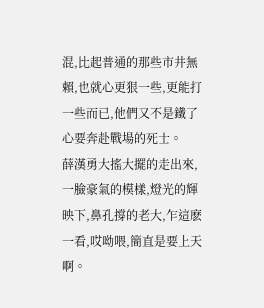混,比起普通的那些市井無賴,也就心更狠一些,更能打一些而已,他們又不是鐵了心要奔赴戰場的死士。
薛漢勇大搖大擺的走出來,一臉豪氣的模樣,燈光的輝映下,鼻孔撐的老大,乍這麽一看,哎呦喂,簡直是要上天啊。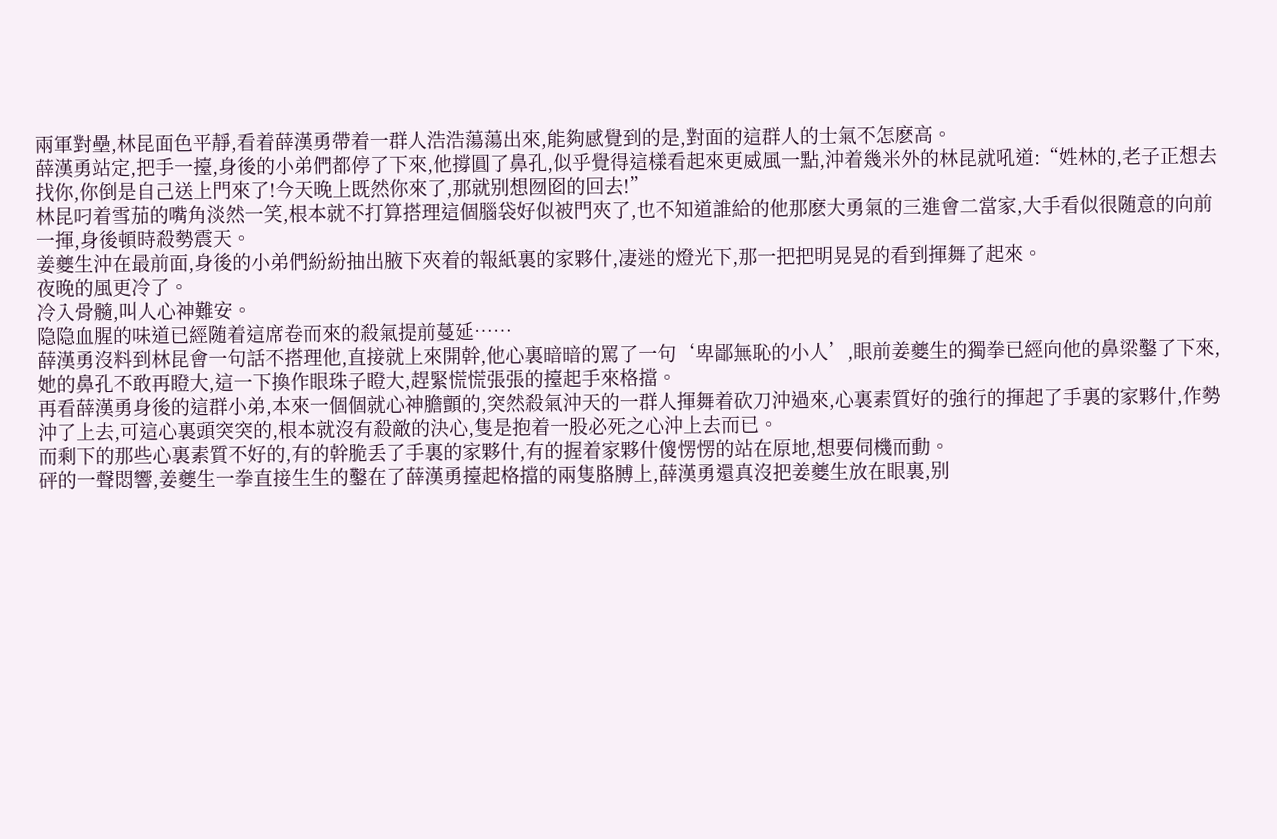兩軍對壘,林昆面色平靜,看着薛漢勇帶着一群人浩浩蕩蕩出來,能夠感覺到的是,對面的這群人的士氣不怎麽高。
薛漢勇站定,把手一擡,身後的小弟們都停了下來,他撐圓了鼻孔,似乎覺得這樣看起來更威風一點,沖着幾米外的林昆就吼道:“姓林的,老子正想去找你,你倒是自己送上門來了!今天晚上既然你來了,那就别想囫囵的回去!”
林昆叼着雪茄的嘴角淡然一笑,根本就不打算搭理這個腦袋好似被門夾了,也不知道誰給的他那麽大勇氣的三進會二當家,大手看似很随意的向前一揮,身後頓時殺勢震天。
姜夔生沖在最前面,身後的小弟們紛紛抽出腋下夾着的報紙裏的家夥什,凄迷的燈光下,那一把把明晃晃的看到揮舞了起來。
夜晚的風更冷了。
冷入骨髓,叫人心神難安。
隐隐血腥的味道已經随着這席卷而來的殺氣提前蔓延……
薛漢勇沒料到林昆會一句話不搭理他,直接就上來開幹,他心裏暗暗的罵了一句‘卑鄙無恥的小人’,眼前姜夔生的獨拳已經向他的鼻梁鑿了下來,她的鼻孔不敢再瞪大,這一下換作眼珠子瞪大,趕緊慌慌張張的擡起手來格擋。
再看薛漢勇身後的這群小弟,本來一個個就心神膽顫的,突然殺氣沖天的一群人揮舞着砍刀沖過來,心裏素質好的強行的揮起了手裏的家夥什,作勢沖了上去,可這心裏頭突突的,根本就沒有殺敵的決心,隻是抱着一股必死之心沖上去而已。
而剩下的那些心裏素質不好的,有的幹脆丢了手裏的家夥什,有的握着家夥什傻愣愣的站在原地,想要伺機而動。
砰的一聲悶響,姜夔生一拳直接生生的鑿在了薛漢勇擡起格擋的兩隻胳膊上,薛漢勇還真沒把姜夔生放在眼裏,别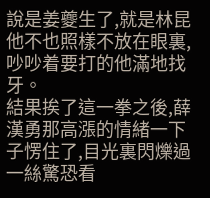說是姜夔生了,就是林昆他不也照樣不放在眼裏,吵吵着要打的他滿地找牙。
結果挨了這一拳之後,薛漢勇那高漲的情緒一下子愣住了,目光裏閃爍過一絲驚恐看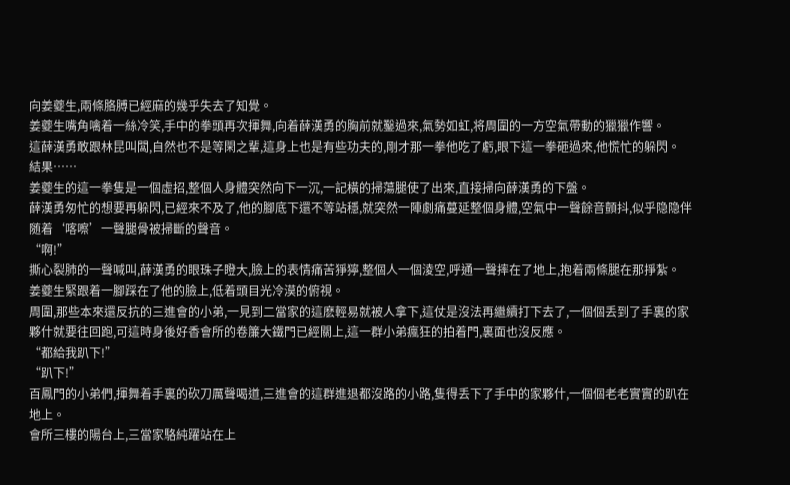向姜夔生,兩條胳膊已經麻的幾乎失去了知覺。
姜夔生嘴角噙着一絲冷笑,手中的拳頭再次揮舞,向着薛漢勇的胸前就鑿過來,氣勢如虹,将周圍的一方空氣帶動的獵獵作響。
這薛漢勇敢跟林昆叫闆,自然也不是等閑之輩,這身上也是有些功夫的,剛才那一拳他吃了虧,眼下這一拳砸過來,他慌忙的躲閃。
結果……
姜夔生的這一拳隻是一個虛招,整個人身體突然向下一沉,一記橫的掃蕩腿使了出來,直接掃向薛漢勇的下盤。
薛漢勇匆忙的想要再躲閃,已經來不及了,他的腳底下還不等站穩,就突然一陣劇痛蔓延整個身體,空氣中一聲餘音顫抖,似乎隐隐伴随着‘喀嚓’一聲腿骨被掃斷的聲音。
“啊!”
撕心裂肺的一聲喊叫,薛漢勇的眼珠子瞪大,臉上的表情痛苦猙獰,整個人一個淩空,呼通一聲摔在了地上,抱着兩條腿在那掙紮。
姜夔生緊跟着一腳踩在了他的臉上,低着頭目光冷漠的俯視。
周圍,那些本來還反抗的三進會的小弟,一見到二當家的這麽輕易就被人拿下,這仗是沒法再繼續打下去了,一個個丢到了手裏的家夥什就要往回跑,可這時身後好香會所的卷簾大鐵門已經關上,這一群小弟瘋狂的拍着門,裏面也沒反應。
“都給我趴下!”
“趴下!”
百鳳門的小弟們,揮舞着手裏的砍刀厲聲喝道,三進會的這群進退都沒路的小路,隻得丢下了手中的家夥什,一個個老老實實的趴在地上。
會所三樓的陽台上,三當家駱純躍站在上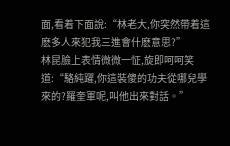面,看着下面說:“林老大,你突然帶着這麽多人來犯我三進會什麽意思?”
林昆臉上表情微微一怔,旋即呵呵笑道:“駱純躍,你這裝傻的功夫從哪兒學來的?羅奎軍呢,叫他出來對話。”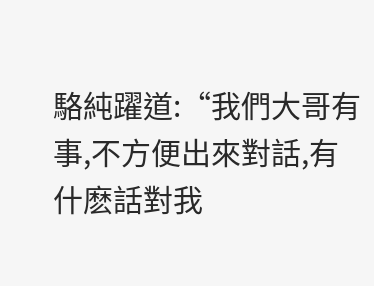駱純躍道:“我們大哥有事,不方便出來對話,有什麽話對我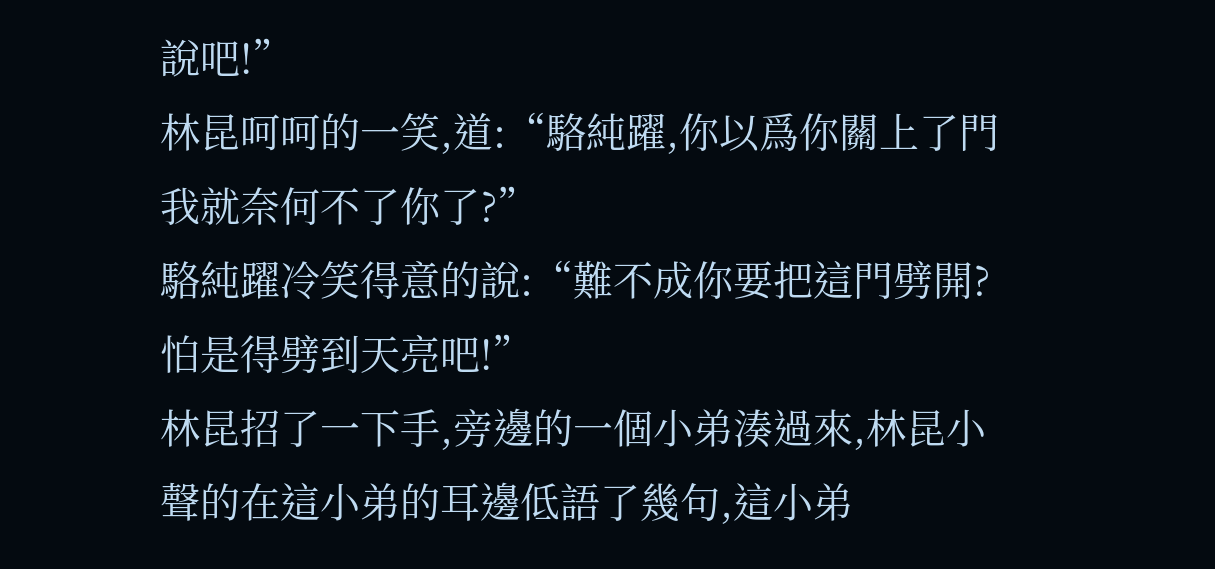說吧!”
林昆呵呵的一笑,道:“駱純躍,你以爲你關上了門我就奈何不了你了?”
駱純躍冷笑得意的說:“難不成你要把這門劈開?怕是得劈到天亮吧!”
林昆招了一下手,旁邊的一個小弟湊過來,林昆小聲的在這小弟的耳邊低語了幾句,這小弟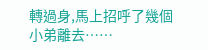轉過身,馬上招呼了幾個小弟離去……